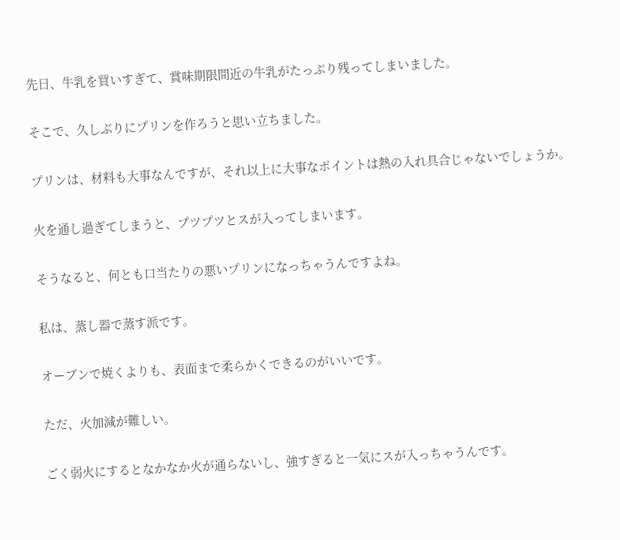先日、牛乳を買いすぎて、賞味期限間近の牛乳がたっぷり残ってしまいました。

そこで、久しぶりにプリンを作ろうと思い立ちました。

プリンは、材料も大事なんですが、それ以上に大事なポイントは熱の入れ具合じゃないでしょうか。

火を通し過ぎてしまうと、プツプツとスが入ってしまいます。

そうなると、何とも口当たりの悪いプリンになっちゃうんですよね。

私は、蒸し器で蒸す派です。

オーブンで焼くよりも、表面まで柔らかくできるのがいいです。

ただ、火加減が難しい。

ごく弱火にするとなかなか火が通らないし、強すぎると一気にスが入っちゃうんです。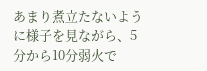あまり煮立たないように様子を見ながら、5分から10分弱火で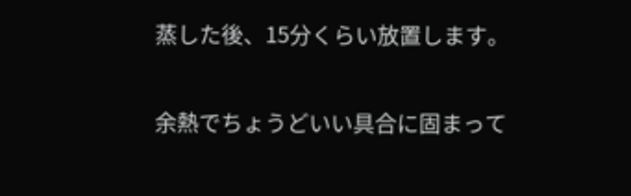蒸した後、15分くらい放置します。

余熱でちょうどいい具合に固まって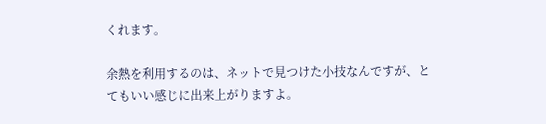くれます。

余熱を利用するのは、ネットで見つけた小技なんですが、とてもいい感じに出来上がりますよ。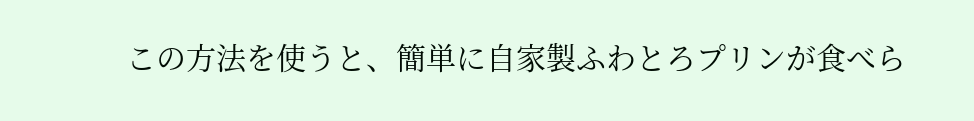この方法を使うと、簡単に自家製ふわとろプリンが食べら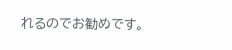れるのでお勧めです。